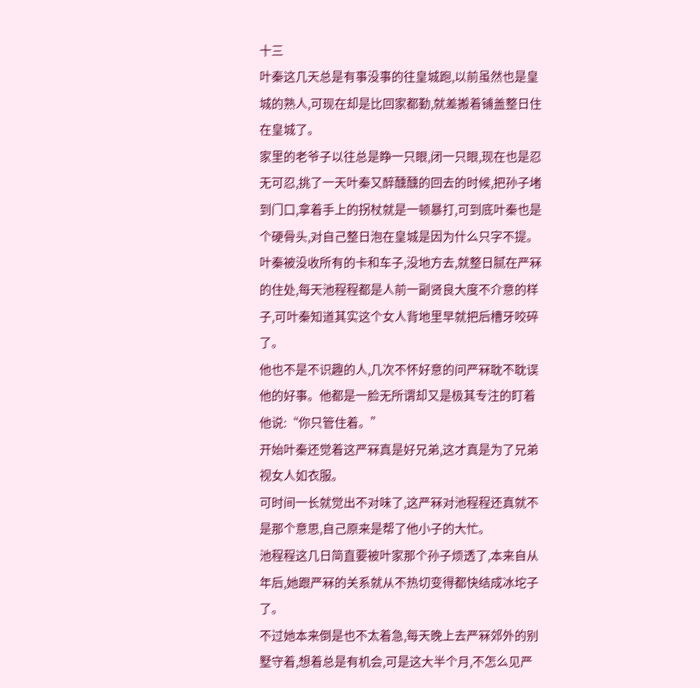十三
叶秦这几天总是有事没事的往皇城跑,以前虽然也是皇城的熟人,可现在却是比回家都勤,就差搬着铺盖整日住在皇城了。
家里的老爷子以往总是睁一只眼,闭一只眼,现在也是忍无可忍,挑了一天叶秦又醉醺醺的回去的时候,把孙子堵到门口,拿着手上的拐杖就是一顿暴打,可到底叶秦也是个硬骨头,对自己整日泡在皇城是因为什么只字不提。
叶秦被没收所有的卡和车子,没地方去,就整日腻在严冧的住处,每天池程程都是人前一副贤良大度不介意的样子,可叶秦知道其实这个女人背地里早就把后槽牙咬碎了。
他也不是不识趣的人,几次不怀好意的问严冧耽不耽误他的好事。他都是一脸无所谓却又是极其专注的盯着他说:“你只管住着。”
开始叶秦还觉着这严冧真是好兄弟,这才真是为了兄弟视女人如衣服。
可时间一长就觉出不对味了,这严冧对池程程还真就不是那个意思,自己原来是帮了他小子的大忙。
池程程这几日简直要被叶家那个孙子烦透了,本来自从年后,她跟严冧的关系就从不热切变得都快结成冰坨子了。
不过她本来倒是也不太着急,每天晚上去严冧郊外的别墅守着,想着总是有机会,可是这大半个月,不怎么见严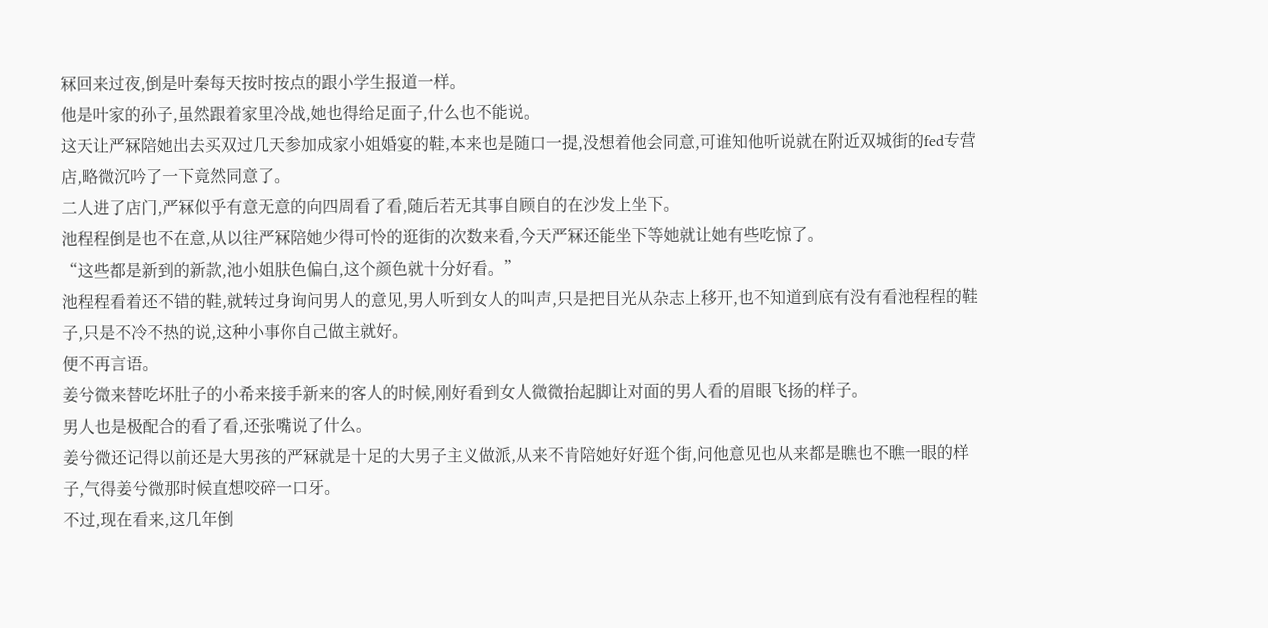冧回来过夜,倒是叶秦每天按时按点的跟小学生报道一样。
他是叶家的孙子,虽然跟着家里冷战,她也得给足面子,什么也不能说。
这天让严冧陪她出去买双过几天参加成家小姐婚宴的鞋,本来也是随口一提,没想着他会同意,可谁知他听说就在附近双城街的fed专营店,略微沉吟了一下竟然同意了。
二人进了店门,严冧似乎有意无意的向四周看了看,随后若无其事自顾自的在沙发上坐下。
池程程倒是也不在意,从以往严冧陪她少得可怜的逛街的次数来看,今天严冧还能坐下等她就让她有些吃惊了。
“这些都是新到的新款,池小姐肤色偏白,这个颜色就十分好看。”
池程程看着还不错的鞋,就转过身询问男人的意见,男人听到女人的叫声,只是把目光从杂志上移开,也不知道到底有没有看池程程的鞋子,只是不冷不热的说,这种小事你自己做主就好。
便不再言语。
姜兮微来替吃坏肚子的小希来接手新来的客人的时候,刚好看到女人微微抬起脚让对面的男人看的眉眼飞扬的样子。
男人也是极配合的看了看,还张嘴说了什么。
姜兮微还记得以前还是大男孩的严冧就是十足的大男子主义做派,从来不肯陪她好好逛个街,问他意见也从来都是瞧也不瞧一眼的样子,气得姜兮微那时候直想咬碎一口牙。
不过,现在看来,这几年倒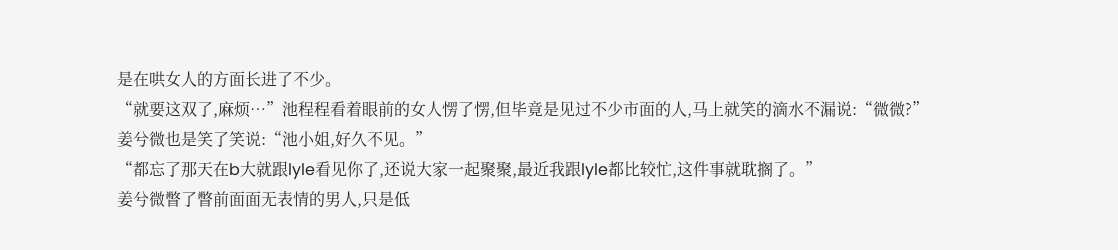是在哄女人的方面长进了不少。
“就要这双了,麻烦…”池程程看着眼前的女人愣了愣,但毕竟是见过不少市面的人,马上就笑的滴水不漏说:“微微?”
姜兮微也是笑了笑说:“池小姐,好久不见。”
“都忘了那天在b大就跟lyle看见你了,还说大家一起聚聚,最近我跟lyle都比较忙,这件事就耽搁了。”
姜兮微瞥了瞥前面面无表情的男人,只是低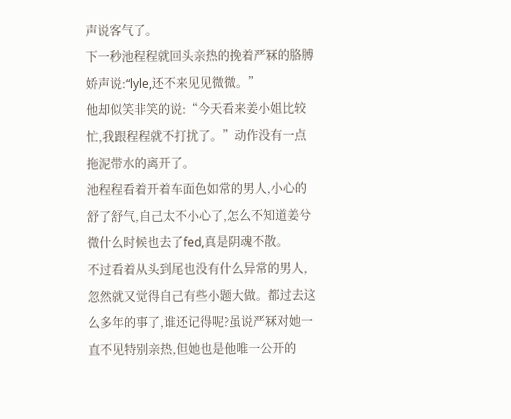声说客气了。
下一秒池程程就回头亲热的挽着严冧的胳膊娇声说:“lyle,还不来见见微微。”
他却似笑非笑的说:“今天看来姜小姐比较忙,我跟程程就不打扰了。”动作没有一点拖泥带水的离开了。
池程程看着开着车面色如常的男人,小心的舒了舒气,自己太不小心了,怎么不知道姜兮微什么时候也去了fed,真是阴魂不散。
不过看着从头到尾也没有什么异常的男人,忽然就又觉得自己有些小题大做。都过去这么多年的事了,谁还记得呢?虽说严冧对她一直不见特别亲热,但她也是他唯一公开的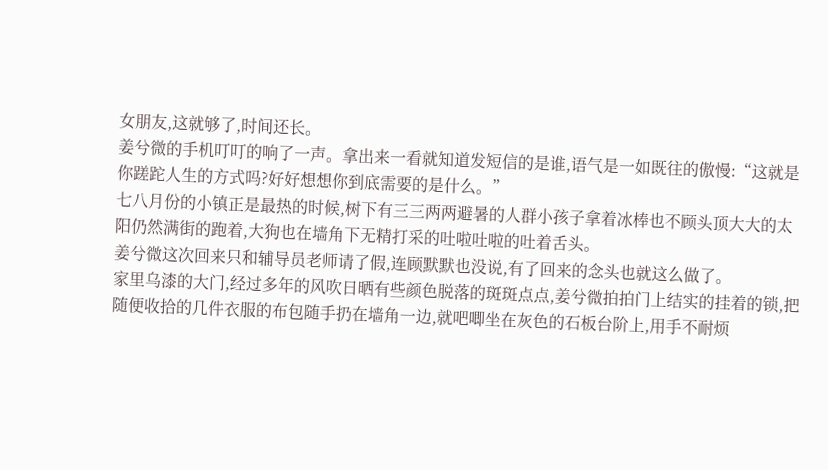女朋友,这就够了,时间还长。
姜兮微的手机叮叮的响了一声。拿出来一看就知道发短信的是谁,语气是一如既往的傲慢:“这就是你蹉跎人生的方式吗?好好想想你到底需要的是什么。”
七八月份的小镇正是最热的时候,树下有三三两两避暑的人群小孩子拿着冰棒也不顾头顶大大的太阳仍然满街的跑着,大狗也在墙角下无精打采的吐啦吐啦的吐着舌头。
姜兮微这次回来只和辅导员老师请了假,连顾默默也没说,有了回来的念头也就这么做了。
家里乌漆的大门,经过多年的风吹日晒有些颜色脱落的斑斑点点,姜兮微拍拍门上结实的挂着的锁,把随便收拾的几件衣服的布包随手扔在墙角一边,就吧唧坐在灰色的石板台阶上,用手不耐烦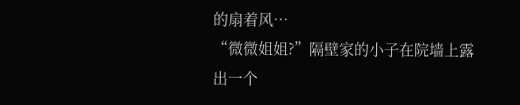的扇着风…
“微微姐姐?”隔壁家的小子在院墙上露出一个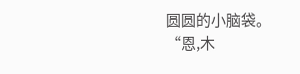圆圆的小脑袋。
“恩,木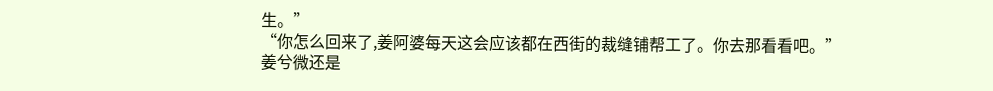生。”
“你怎么回来了,姜阿婆每天这会应该都在西街的裁缝铺帮工了。你去那看看吧。”
姜兮微还是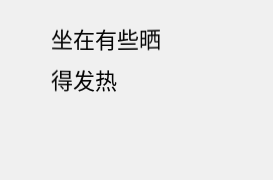坐在有些晒得发热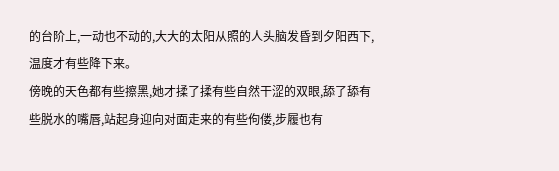的台阶上,一动也不动的,大大的太阳从照的人头脑发昏到夕阳西下,温度才有些降下来。
傍晚的天色都有些擦黑,她才揉了揉有些自然干涩的双眼,舔了舔有些脱水的嘴唇,站起身迎向对面走来的有些佝偻,步履也有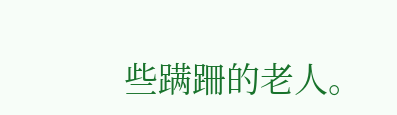些蹒跚的老人。